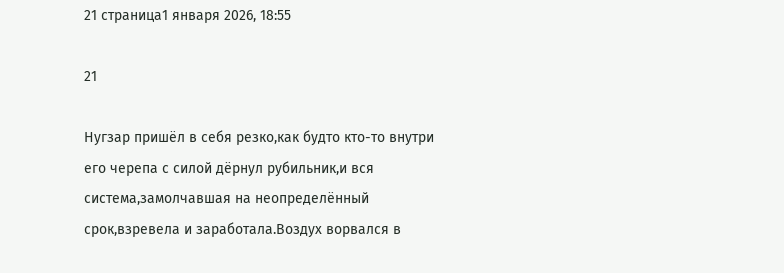21 страница1 января 2026, 18:55

21

Нугзар пришёл в себя резко,как будто кто-то внутри его черепа с силой дёрнул рубильник,и вся система,замолчавшая на неопределённый срок,взревела и заработала.Воздух ворвался в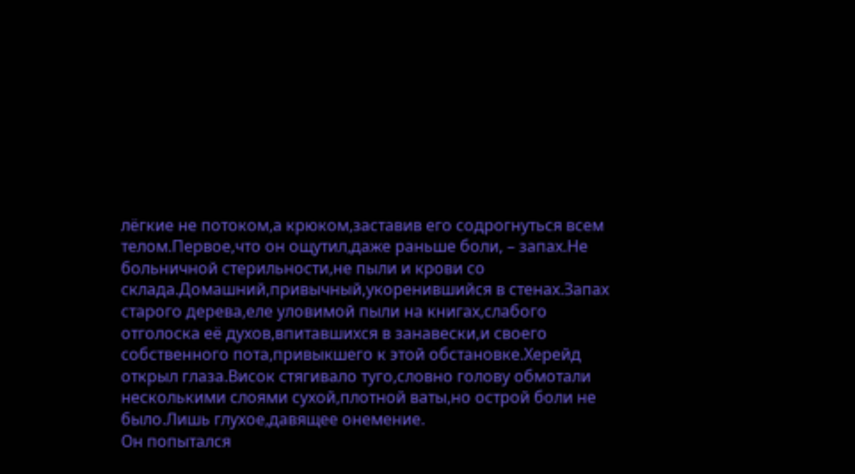лёгкие не потоком,а крюком,заставив его содрогнуться всем телом.Первое,что он ощутил,даже раньше боли, – запах.Не больничной стерильности,не пыли и крови со склада.Домашний,привычный,укоренившийся в стенах.Запах старого дерева,еле уловимой пыли на книгах,слабого отголоска её духов,впитавшихся в занавески,и своего собственного пота,привыкшего к этой обстановке.Херейд открыл глаза.Висок стягивало туго,словно голову обмотали несколькими слоями сухой,плотной ваты,но острой боли не было.Лишь глухое,давящее онемение.
Он попытался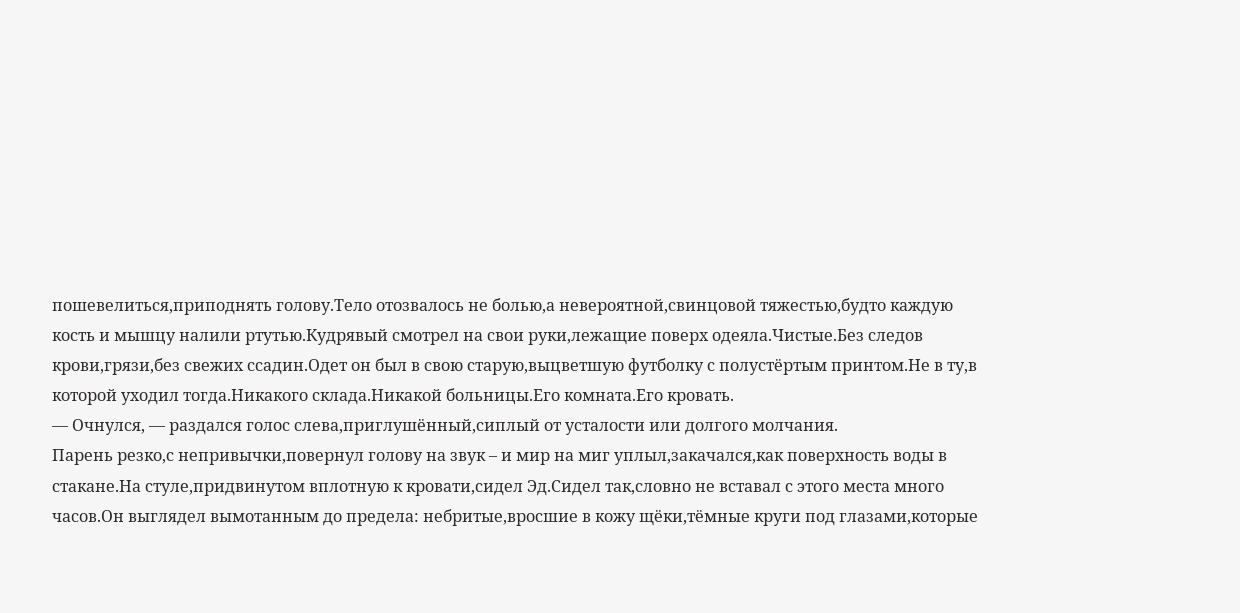пошевелиться,приподнять голову.Тело отозвалось не болью,а невероятной,свинцовой тяжестью,будто каждую кость и мышцу налили ртутью.Кудрявый смотрел на свои руки,лежащие поверх одеяла.Чистые.Без следов крови,грязи,без свежих ссадин.Одет он был в свою старую,выцветшую футболку с полустёртым принтом.Не в ту,в которой уходил тогда.Никакого склада.Никакой больницы.Его комната.Его кровать.
— Очнулся, — раздался голос слева,приглушённый,сиплый от усталости или долгого молчания.
Парень резко,с непривычки,повернул голову на звук – и мир на миг уплыл,закачался,как поверхность воды в стакане.На стуле,придвинутом вплотную к кровати,сидел Эд.Сидел так,словно не вставал с этого места много часов.Он выглядел вымотанным до предела: небритые,вросшие в кожу щёки,тёмные круги под глазами,которые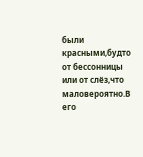были красными,будто от бессонницы или от слёз,что маловероятно.В его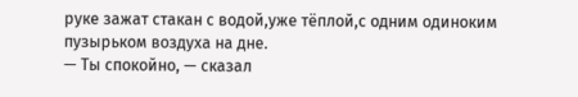руке зажат стакан с водой,уже тёплой,с одним одиноким пузырьком воздуха на дне.
— Ты спокойно, — сказал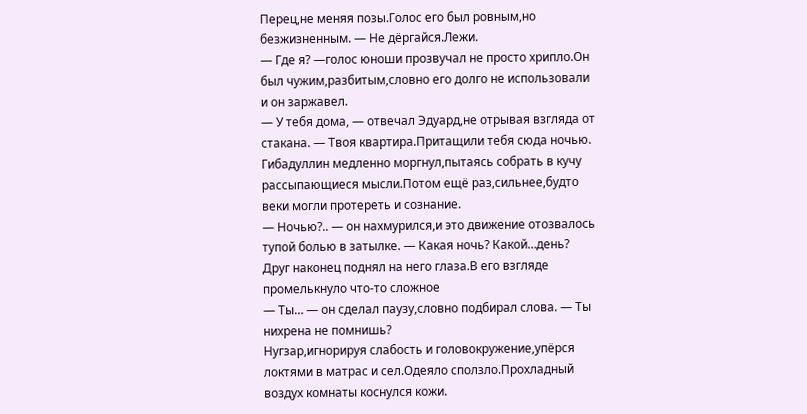Перец,не меняя позы.Голос его был ровным,но безжизненным. — Не дёргайся.Лежи.
— Где я? —голос юноши прозвучал не просто хрипло.Он был чужим,разбитым,словно его долго не использовали и он заржавел.
— У тебя дома, — отвечал Эдуард,не отрывая взгляда от стакана. — Твоя квартира.Притащили тебя сюда ночью.
Гибадуллин медленно моргнул,пытаясь собрать в кучу рассыпающиеся мысли.Потом ещё раз,сильнее,будто веки могли протереть и сознание.
— Ночью?.. — он нахмурился,и это движение отозвалось тупой болью в затылке. — Какая ночь? Какой…день?
Друг наконец поднял на него глаза.В его взгляде промелькнуло что-то сложное
— Ты… — он сделал паузу,словно подбирал слова. — Ты нихрена не помнишь?
Нугзар,игнорируя слабость и головокружение,упёрся локтями в матрас и сел.Одеяло сползло.Прохладный воздух комнаты коснулся кожи.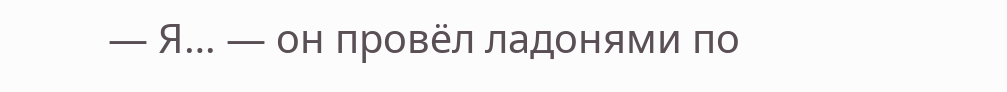— Я… — он провёл ладонями по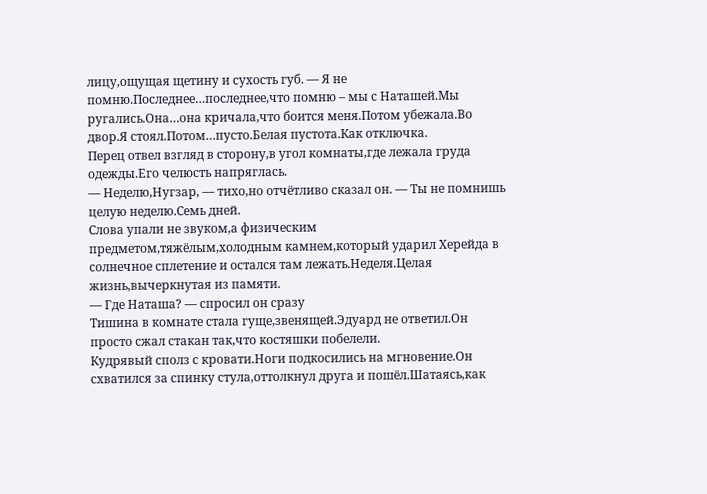лицу,ощущая щетину и сухость губ. — Я не помню.Последнее…последнее,что помню – мы с Наташей.Мы ругались.Она…она кричала,что боится меня.Потом убежала.Во двор.Я стоял.Потом…пусто.Белая пустота.Как отключка.
Перец отвел взгляд в сторону,в угол комнаты,где лежала груда одежды.Его челюсть напряглась.
— Неделю,Нугзар, — тихо,но отчётливо сказал он. — Ты не помнишь целую неделю.Семь дней.
Слова упали не звуком,а физическим предметом,тяжёлым,холодным камнем,который ударил Херейда в солнечное сплетение и остался там лежать.Неделя.Целая жизнь,вычеркнутая из памяти.
— Где Наташа? — спросил он сразу
Тишина в комнате стала гуще,звенящей.Эдуард не ответил.Он просто сжал стакан так,что костяшки побелели.
Кудрявый сполз с кровати.Ноги подкосились на мгновение.Он схватился за спинку стула,оттолкнул друга и пошёл.Шатаясь,как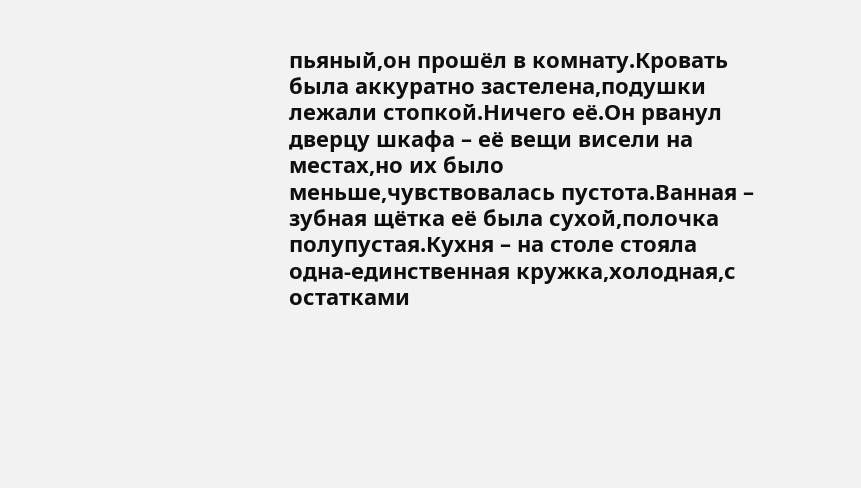пьяный,он прошёл в комнату.Кровать была аккуратно застелена,подушки лежали стопкой.Ничего её.Он рванул дверцу шкафа – её вещи висели на местах,но их было меньше,чувствовалась пустота.Ванная – зубная щётка её была сухой,полочка полупустая.Кухня – на столе стояла одна-единственная кружка,холодная,с остатками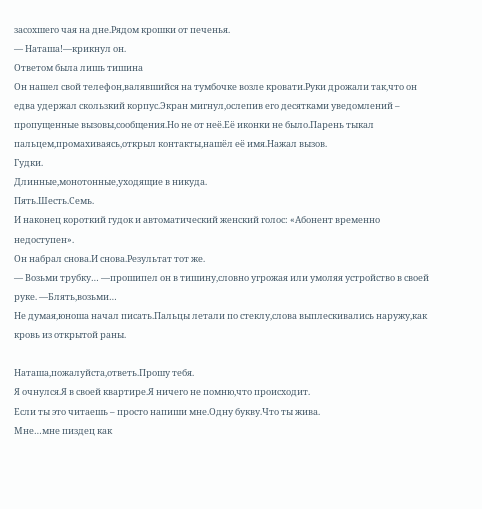засохшего чая на дне.Рядом крошки от печенья.
— Наташа!—крикнул он.
Ответом была лишь тишина
Он нашел свой телефон,валявшийся на тумбочке возле кровати.Руки дрожали так,что он едва удержал скользкий корпус.Экран мигнул,ослепив его десятками уведомлений – пропущенные вызовы,сообщения.Но не от неё.Её иконки не было.Парень тыкал пальцем,промахиваясь,открыл контакты,нашёл её имя.Нажал вызов.
Гудки.
Длинные,монотонные,уходящие в никуда.
Пять.Шесть.Семь.
И наконец короткий гудок и автоматический женский голос: «Абонент временно недоступен».
Он набрал снова.И снова.Результат тот же.
— Возьми трубку… —прошипел он в тишину,словно угрожая или умоляя устройство в своей руке. —Блять,возьми…
Не думая,юноша начал писать.Пальцы летали по стеклу,слова выплескивались наружу,как кровь из открытой раны.

Наташа,пожалуйста,ответь.Прошу тебя.
Я очнулся.Я в своей квартире.Я ничего не помню,что происходит.
Если ты это читаешь – просто напиши мне.Одну букву.Что ты жива.
Мне…мне пиздец как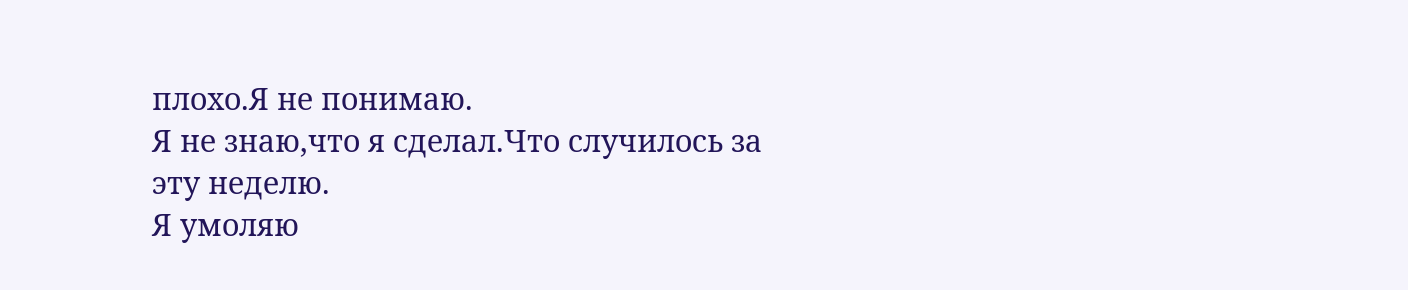плохо.Я не понимаю.
Я не знаю,что я сделал.Что случилось за эту неделю.
Я умоляю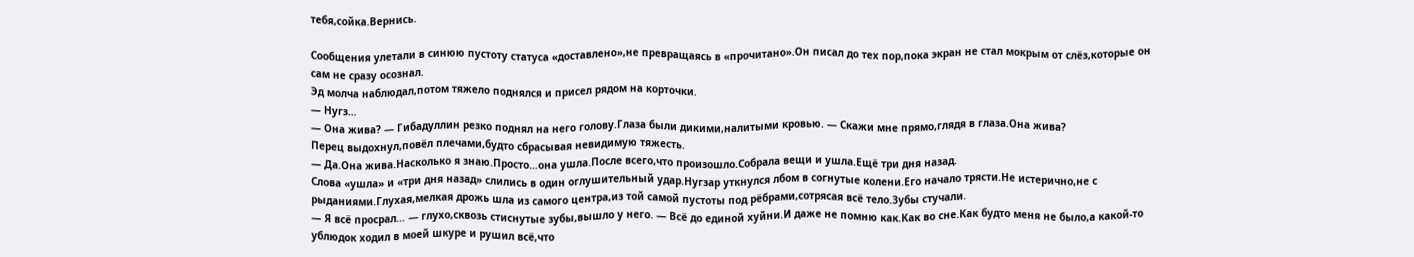тебя,сойка.Вернись.

Сообщения улетали в синюю пустоту статуса «доставлено»,не превращаясь в «прочитано».Он писал до тех пор,пока экран не стал мокрым от слёз,которые он сам не сразу осознал.
Эд молча наблюдал,потом тяжело поднялся и присел рядом на корточки.
— Нугз…
— Она жива? — Гибадуллин резко поднял на него голову.Глаза были дикими,налитыми кровью. — Скажи мне прямо,глядя в глаза.Она жива?
Перец выдохнул,повёл плечами,будто сбрасывая невидимую тяжесть.
— Да.Она жива.Насколько я знаю.Просто…она ушла.После всего,что произошло.Собрала вещи и ушла.Ещё три дня назад.
Слова «ушла» и «три дня назад» слились в один оглушительный удар.Нугзар уткнулся лбом в согнутые колени.Его начало трясти.Не истерично,не с рыданиями.Глухая,мелкая дрожь шла из самого центра,из той самой пустоты под рёбрами,сотрясая всё тело.Зубы стучали.
— Я всё просрал… — глухо,сквозь стиснутые зубы,вышло у него. — Всё до единой хуйни.И даже не помню как.Как во сне.Как будто меня не было,а какой-то ублюдок ходил в моей шкуре и рушил всё,что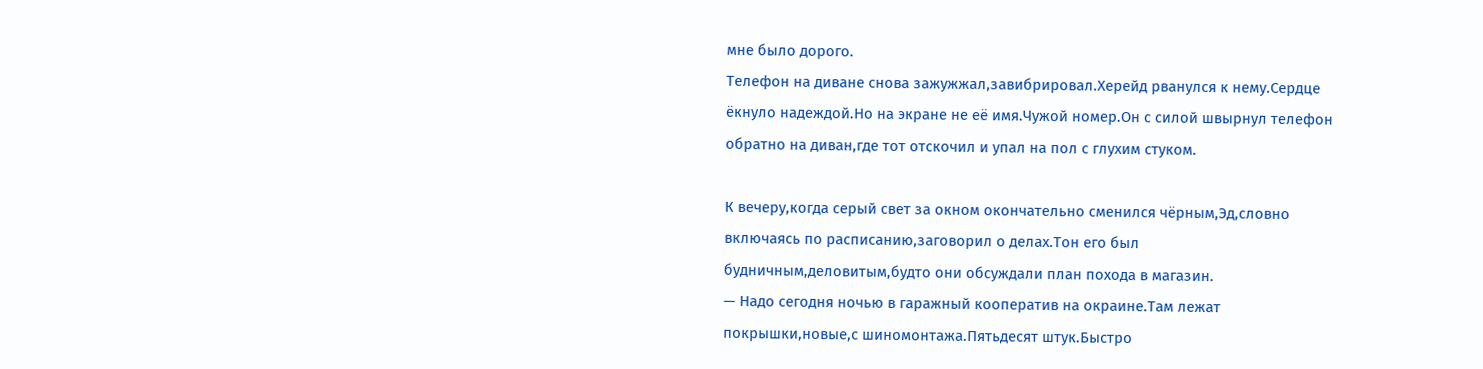мне было дорого.
Телефон на диване снова зажужжал,завибрировал.Херейд рванулся к нему.Сердце ёкнуло надеждой.Но на экране не её имя.Чужой номер.Он с силой швырнул телефон обратно на диван,где тот отскочил и упал на пол с глухим стуком.

К вечеру,когда серый свет за окном окончательно сменился чёрным,Эд,словно включаясь по расписанию,заговорил о делах.Тон его был будничным,деловитым,будто они обсуждали план похода в магазин.
— Надо сегодня ночью в гаражный кооператив на окраине.Там лежат покрышки,новые,с шиномонтажа.Пятьдесят штук.Быстро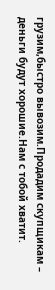грузим,быстро вывозим.Продадим скупщикам – деньги будут хорошие.Нам с тобой хватит.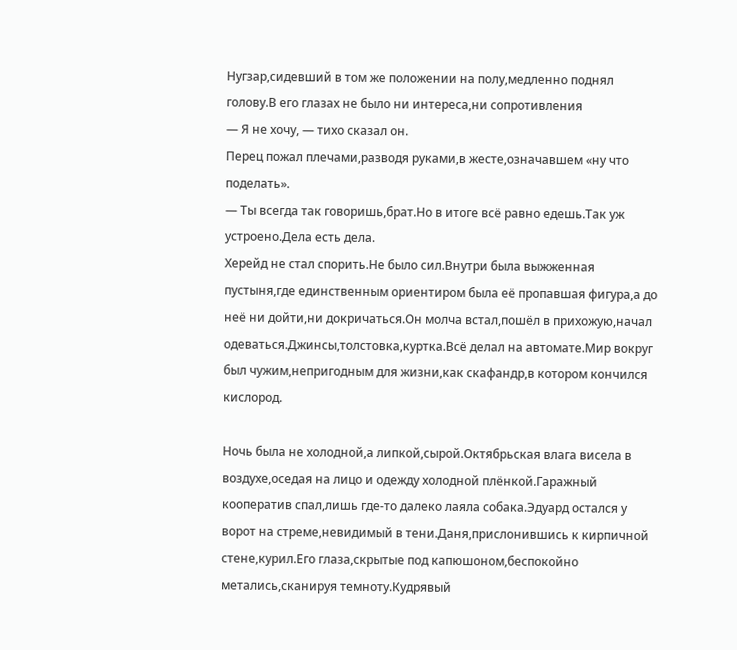Нугзар,сидевший в том же положении на полу,медленно поднял голову.В его глазах не было ни интереса,ни сопротивления
— Я не хочу, — тихо сказал он.
Перец пожал плечами,разводя руками,в жесте,означавшем «ну что поделать».
— Ты всегда так говоришь,брат.Но в итоге всё равно едешь.Так уж устроено.Дела есть дела.
Херейд не стал спорить.Не было сил.Внутри была выжженная пустыня,где единственным ориентиром была её пропавшая фигура,а до неё ни дойти,ни докричаться.Он молча встал,пошёл в прихожую,начал одеваться.Джинсы,толстовка,куртка.Всё делал на автомате.Мир вокруг был чужим,непригодным для жизни,как скафандр,в котором кончился кислород.

Ночь была не холодной,а липкой,сырой.Октябрьская влага висела в воздухе,оседая на лицо и одежду холодной плёнкой.Гаражный кооператив спал,лишь где-то далеко лаяла собака.Эдуард остался у ворот на стреме,невидимый в тени.Даня,прислонившись к кирпичной стене,курил.Его глаза,скрытые под капюшоном,беспокойно метались,сканируя темноту.Кудрявый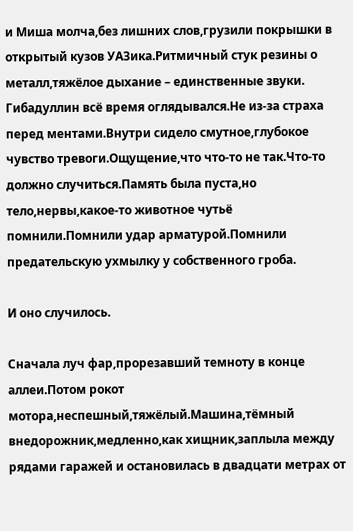и Миша молча,без лишних слов,грузили покрышки в открытый кузов УАЗика.Ритмичный стук резины о металл,тяжёлое дыхание – единственные звуки.
Гибадуллин всё время оглядывался.Не из-за страха перед ментами.Внутри сидело смутное,глубокое чувство тревоги.Ощущение,что что-то не так.Что-то должно случиться.Память была пуста,но тело,нервы,какое-то животное чутьё помнили.Помнили удар арматурой.Помнили предательскую ухмылку у собственного гроба.

И оно случилось.

Сначала луч фар,прорезавший темноту в конце аллеи.Потом рокот мотора,неспешный,тяжёлый.Машина,тёмный внедорожник,медленно,как хищник,заплыла между рядами гаражей и остановилась в двадцати метрах от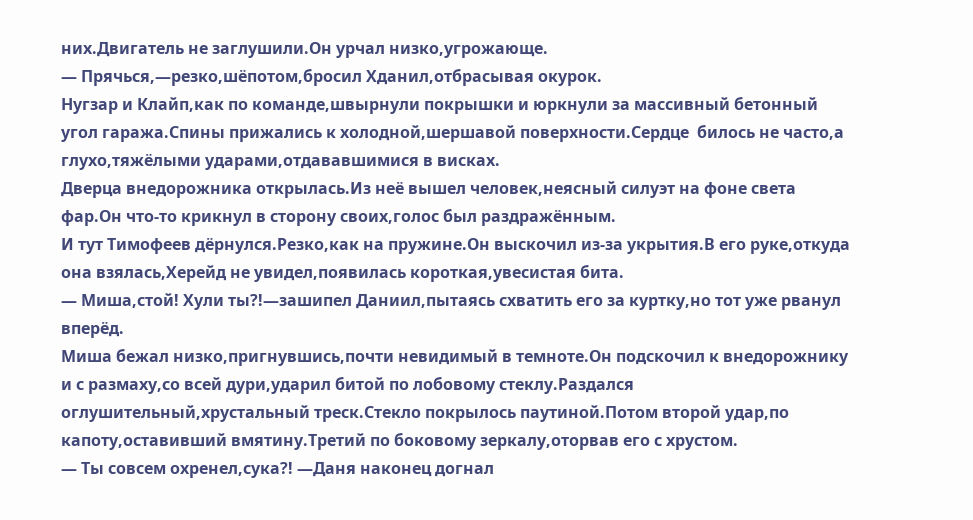них.Двигатель не заглушили.Он урчал низко,угрожающе.
— Прячься,—резко,шёпотом,бросил Хданил,отбрасывая окурок.
Нугзар и Клайп,как по команде,швырнули покрышки и юркнули за массивный бетонный угол гаража.Спины прижались к холодной,шершавой поверхности.Сердце  билось не часто,а глухо,тяжёлыми ударами,отдававшимися в висках.
Дверца внедорожника открылась.Из неё вышел человек,неясный силуэт на фоне света фар.Он что-то крикнул в сторону своих,голос был раздражённым.
И тут Тимофеев дёрнулся.Резко,как на пружине.Он выскочил из-за укрытия.В его руке,откуда она взялась,Херейд не увидел,появилась короткая,увесистая бита.
— Миша,стой! Хули ты?!—зашипел Даниил,пытаясь схватить его за куртку,но тот уже рванул вперёд.
Миша бежал низко,пригнувшись,почти невидимый в темноте.Он подскочил к внедорожнику и с размаху,со всей дури,ударил битой по лобовому стеклу.Раздался оглушительный,хрустальный треск.Стекло покрылось паутиной.Потом второй удар,по капоту,оставивший вмятину.Третий по боковому зеркалу,оторвав его с хрустом.
— Ты совсем охренел,сука?! —Даня наконец догнал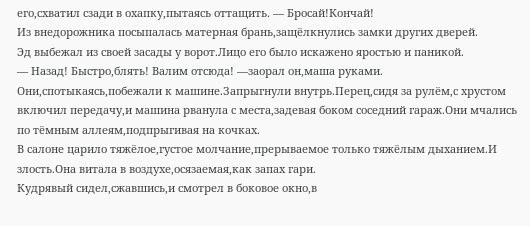его,схватил сзади в охапку,пытаясь оттащить. — Бросай!Кончай!
Из внедорожника посыпалась матерная брань,защёлкнулись замки других дверей.
Эд выбежал из своей засады у ворот.Лицо его было искажено яростью и паникой.
— Назад! Быстро,блять! Валим отсюда! —заорал он,маша руками.
Они,спотыкаясь,побежали к машине.Запрыгнули внутрь.Перец,сидя за рулём,с хрустом включил передачу,и машина рванула с места,задевая боком соседний гараж.Они мчались по тёмным аллеям,подпрыгивая на кочках.
В салоне царило тяжёлое,густое молчание,прерываемое только тяжёлым дыханием.И злость.Она витала в воздухе,осязаемая,как запах гари.
Кудрявый сидел,сжавшись,и смотрел в боковое окно,в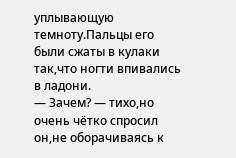уплывающую темноту.Пальцы его были сжаты в кулаки так,что ногти впивались в ладони.
— Зачем? — тихо,но очень чётко спросил он,не оборачиваясь к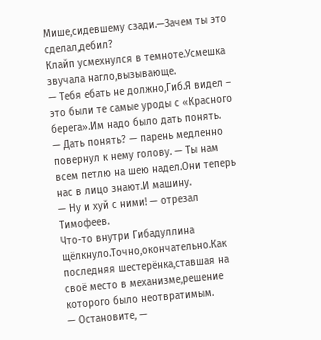Мише,сидевшему сзади.—Зачем ты это сделал,дебил?
Клайп усмехнулся в темноте.Усмешка звучала нагло,вызывающе.
— Тебя ебать не должно,Гиб.Я видел – это были те самые уроды с «Красного берега».Им надо было дать понять.
— Дать понять? — парень медленно повернул к нему голову. — Ты нам всем петлю на шею надел.Они теперь нас в лицо знают.И машину.
— Ну и хуй с ними! — отрезал Тимофеев.
Что-то внутри Гибадуллина щёлкнуло.Точно,окончательно.Как последняя шестерёнка,ставшая на своё место в механизме,решение которого было неотвратимым.
— Остановите, —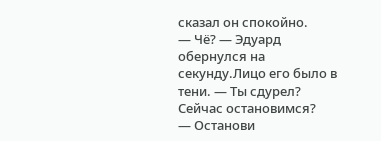сказал он спокойно.
— Чё? — Эдуард обернулся на секунду.Лицо его было в тени. — Ты сдурел? Сейчас остановимся?
— Останови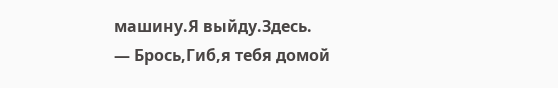машину.Я выйду.Здесь.
— Брось,Гиб,я тебя домой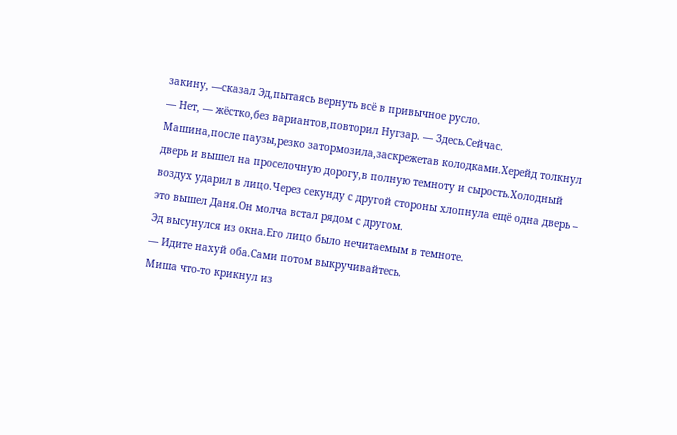закину, —сказал Эд,пытаясь вернуть всё в привычное русло.
— Нет, — жёстко,без вариантов,повторил Нугзар. — Здесь.Сейчас.
Машина,после паузы,резко затормозила,заскрежетав колодками.Херейд толкнул дверь и вышел на проселочную дорогу,в полную темноту и сырость.Холодный воздух ударил в лицо.Через секунду с другой стороны хлопнула ещё одна дверь – это вышел Даня.Он молча встал рядом с другом.
Эд высунулся из окна.Его лицо было нечитаемым в темноте.
— Идите нахуй оба.Сами потом выкручивайтесь.
Миша что-то крикнул из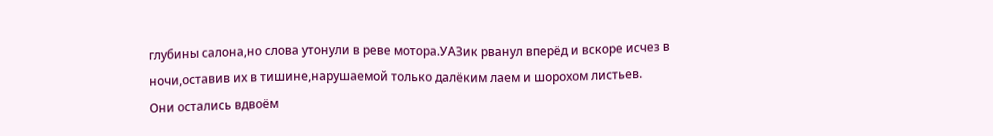глубины салона,но слова утонули в реве мотора.УАЗик рванул вперёд и вскоре исчез в ночи,оставив их в тишине,нарушаемой только далёким лаем и шорохом листьев.
Они остались вдвоём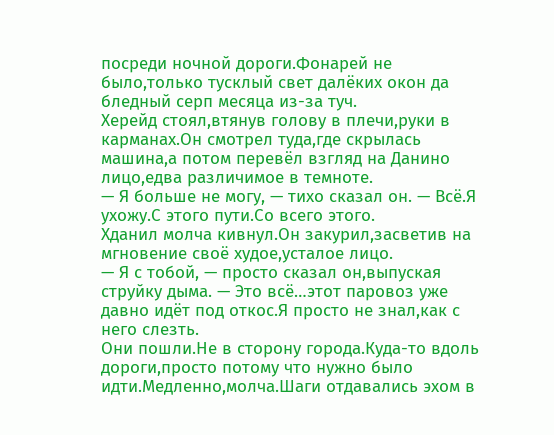посреди ночной дороги.Фонарей не было,только тусклый свет далёких окон да бледный серп месяца из-за туч.
Херейд стоял,втянув голову в плечи,руки в карманах.Он смотрел туда,где скрылась машина,а потом перевёл взгляд на Данино лицо,едва различимое в темноте.
— Я больше не могу, — тихо сказал он. — Всё.Я ухожу.С этого пути.Со всего этого.
Хданил молча кивнул.Он закурил,засветив на мгновение своё худое,усталое лицо.
— Я с тобой, — просто сказал он,выпуская струйку дыма. — Это всё…этот паровоз уже давно идёт под откос.Я просто не знал,как с него слезть.
Они пошли.Не в сторону города.Куда-то вдоль дороги,просто потому что нужно было идти.Медленно,молча.Шаги отдавались эхом в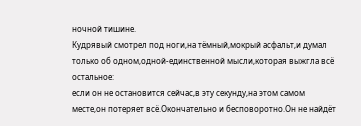ночной тишине.
Кудрявый смотрел под ноги,на тёмный,мокрый асфальт,и думал только об одном,одной-единственной мысли,которая выжгла всё остальное:
если он не остановится сейчас,в эту секунду,на этом самом месте,он потеряет всё.Окончательно и бесповоротно.Он не найдёт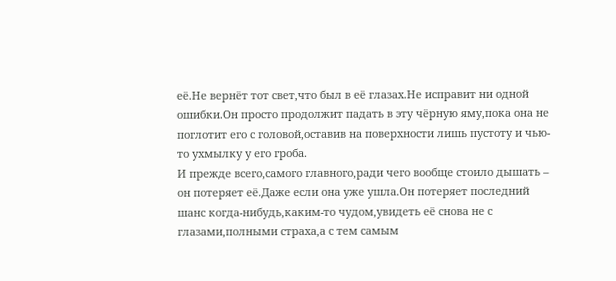её.Не вернёт тот свет,что был в её глазах.Не исправит ни одной ошибки.Он просто продолжит падать в эту чёрную яму,пока она не поглотит его с головой,оставив на поверхности лишь пустоту и чью-то ухмылку у его гроба.
И прежде всего,самого главного,ради чего вообще стоило дышать – он потеряет её.Даже если она уже ушла.Он потеряет последний шанс когда-нибудь,каким-то чудом,увидеть её снова не с глазами,полными страха,а с тем самым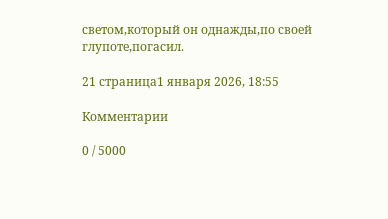светом,который он однажды,по своей глупоте,погасил.

21 страница1 января 2026, 18:55

Комментарии

0 / 5000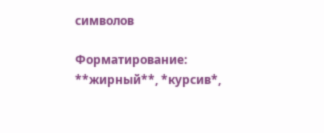символов

Форматирование: **жирный**, *курсив*,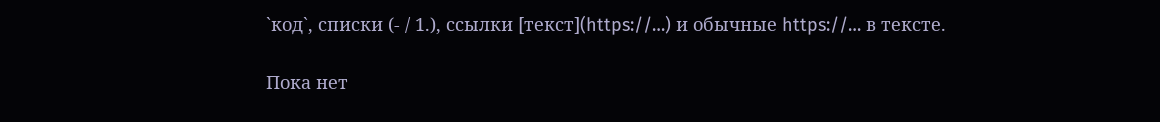`код`, списки (- / 1.), ссылки [текст](https://…) и обычные https://… в тексте.

Пока нет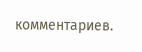комментариев.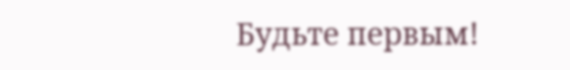Будьте первым!